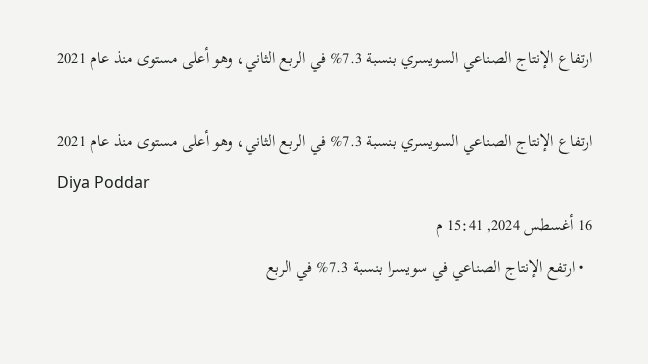ارتفاع الإنتاج الصناعي السويسري بنسبة 7.3% في الربع الثاني، وهو أعلى مستوى منذ عام 2021

ارتفاع الإنتاج الصناعي السويسري بنسبة 7.3% في الربع الثاني، وهو أعلى مستوى منذ عام 2021
Diya Poddar
16 أغسطس 2024, 15:41 م
  • ارتفع الإنتاج الصناعي في سويسرا بنسبة 7.3% في الربع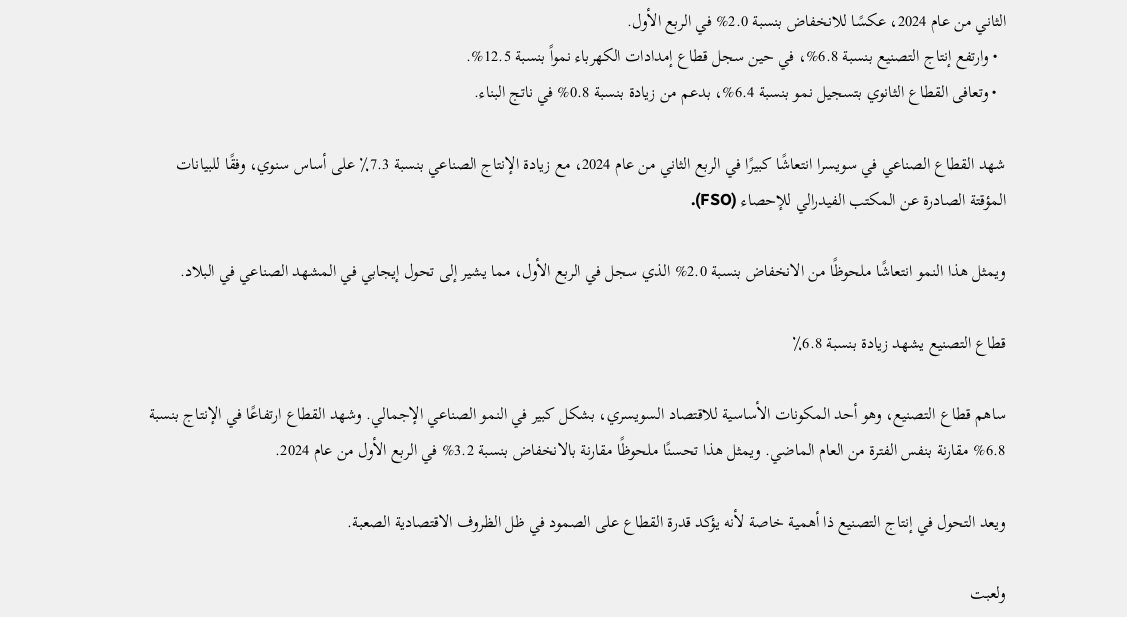الثاني من عام 2024، عكسًا للانخفاض بنسبة 2.0% في الربع الأول.
  • وارتفع إنتاج التصنيع بنسبة 6.8%، في حين سجل قطاع إمدادات الكهرباء نمواً بنسبة 12.5%.
  • وتعافى القطاع الثانوي بتسجيل نمو بنسبة 6.4%، بدعم من زيادة بنسبة 0.8% في ناتج البناء.

شهد القطاع الصناعي في سويسرا انتعاشًا كبيرًا في الربع الثاني من عام 2024، مع زيادة الإنتاج الصناعي بنسبة 7.3٪ على أساس سنوي، وفقًا للبيانات المؤقتة الصادرة عن المكتب الفيدرالي للإحصاء (FSO).

ويمثل هذا النمو انتعاشًا ملحوظًا من الانخفاض بنسبة 2.0% الذي سجل في الربع الأول، مما يشير إلى تحول إيجابي في المشهد الصناعي في البلاد.

قطاع التصنيع يشهد زيادة بنسبة 6.8٪

ساهم قطاع التصنيع، وهو أحد المكونات الأساسية للاقتصاد السويسري، بشكل كبير في النمو الصناعي الإجمالي. وشهد القطاع ارتفاعًا في الإنتاج بنسبة 6.8% مقارنة بنفس الفترة من العام الماضي. ويمثل هذا تحسنًا ملحوظًا مقارنة بالانخفاض بنسبة 3.2% في الربع الأول من عام 2024.

ويعد التحول في إنتاج التصنيع ذا أهمية خاصة لأنه يؤكد قدرة القطاع على الصمود في ظل الظروف الاقتصادية الصعبة.

ولعبت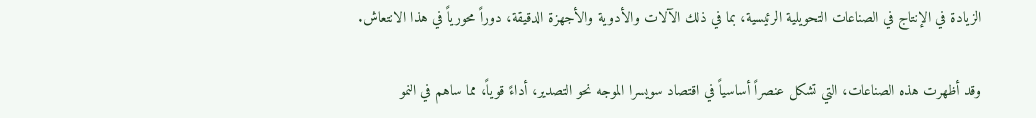الزيادة في الإنتاج في الصناعات التحويلية الرئيسية، بما في ذلك الآلات والأدوية والأجهزة الدقيقة، دوراً محورياً في هذا الانتعاش.

وقد أظهرت هذه الصناعات، التي تشكل عنصراً أساسياً في اقتصاد سويسرا الموجه نحو التصدير، أداءً قوياً، مما ساهم في النمو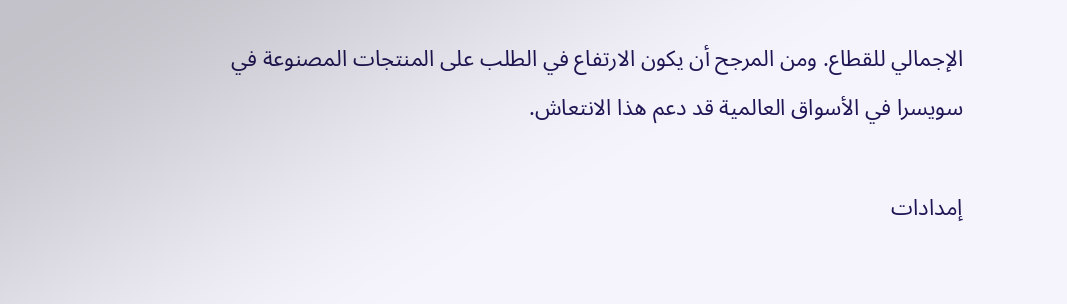الإجمالي للقطاع. ومن المرجح أن يكون الارتفاع في الطلب على المنتجات المصنوعة في سويسرا في الأسواق العالمية قد دعم هذا الانتعاش.

إمدادات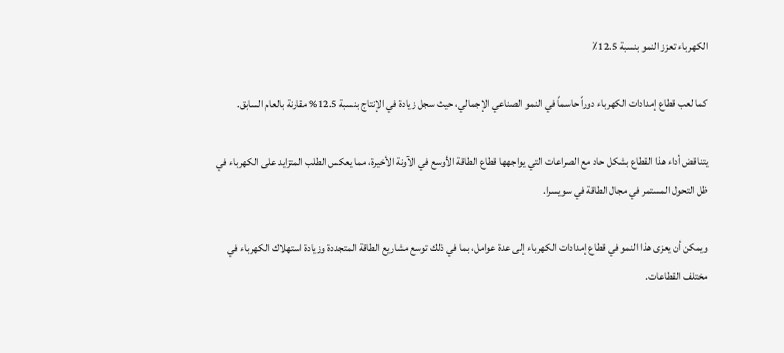الكهرباء تعزز النمو بنسبة 12.5٪

كما لعب قطاع إمدادات الكهرباء دوراً حاسماً في النمو الصناعي الإجمالي، حيث سجل زيادة في الإنتاج بنسبة 12.5% مقارنة بالعام السابق.

يتناقض أداء هذا القطاع بشكل حاد مع الصراعات التي يواجهها قطاع الطاقة الأوسع في الآونة الأخيرة، مما يعكس الطلب المتزايد على الكهرباء في ظل التحول المستمر في مجال الطاقة في سويسرا.

ويمكن أن يعزى هذا النمو في قطاع إمدادات الكهرباء إلى عدة عوامل، بما في ذلك توسع مشاريع الطاقة المتجددة وزيادة استهلاك الكهرباء في مختلف القطاعات.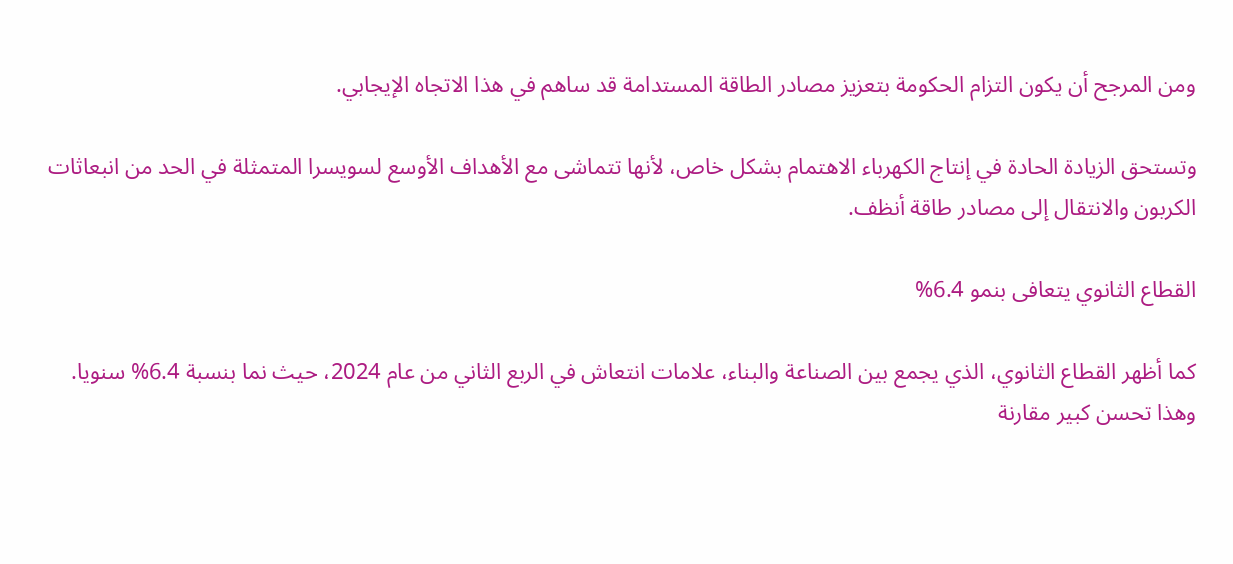ومن المرجح أن يكون التزام الحكومة بتعزيز مصادر الطاقة المستدامة قد ساهم في هذا الاتجاه الإيجابي.

وتستحق الزيادة الحادة في إنتاج الكهرباء الاهتمام بشكل خاص، لأنها تتماشى مع الأهداف الأوسع لسويسرا المتمثلة في الحد من انبعاثات الكربون والانتقال إلى مصادر طاقة أنظف.

القطاع الثانوي يتعافى بنمو 6.4%

كما أظهر القطاع الثانوي، الذي يجمع بين الصناعة والبناء، علامات انتعاش في الربع الثاني من عام 2024، حيث نما بنسبة 6.4% سنويا. وهذا تحسن كبير مقارنة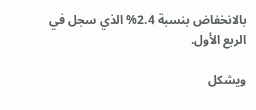بالانخفاض بنسبة 2.4% الذي سجل في الربع الأول.

ويشكل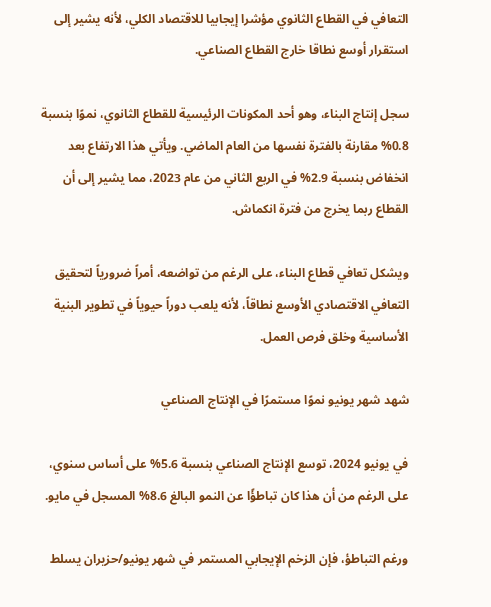التعافي في القطاع الثانوي مؤشرا إيجابيا للاقتصاد الكلي، لأنه يشير إلى استقرار أوسع نطاقا خارج القطاع الصناعي.

سجل إنتاج البناء، وهو أحد المكونات الرئيسية للقطاع الثانوي، نموًا بنسبة 0.8% مقارنة بالفترة نفسها من العام الماضي. ويأتي هذا الارتفاع بعد انخفاض بنسبة 2.9% في الربع الثاني من عام 2023، مما يشير إلى أن القطاع ربما يخرج من فترة انكماش.

ويشكل تعافي قطاع البناء، على الرغم من تواضعه، أمراً ضرورياً لتحقيق التعافي الاقتصادي الأوسع نطاقاً، لأنه يلعب دوراً حيوياً في تطوير البنية الأساسية وخلق فرص العمل.

شهد شهر يونيو نموًا مستمرًا في الإنتاج الصناعي

في يونيو 2024، توسع الإنتاج الصناعي بنسبة 5.6% على أساس سنوي، على الرغم من أن هذا كان تباطؤًا عن النمو البالغ 8.6% المسجل في مايو.

ورغم التباطؤ، فإن الزخم الإيجابي المستمر في شهر يونيو/حزيران يسلط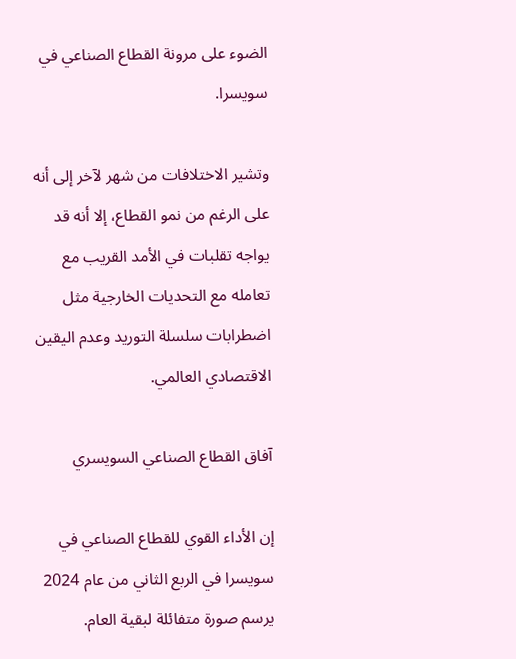الضوء على مرونة القطاع الصناعي في سويسرا.

وتشير الاختلافات من شهر لآخر إلى أنه على الرغم من نمو القطاع، إلا أنه قد يواجه تقلبات في الأمد القريب مع تعامله مع التحديات الخارجية مثل اضطرابات سلسلة التوريد وعدم اليقين الاقتصادي العالمي.

آفاق القطاع الصناعي السويسري

إن الأداء القوي للقطاع الصناعي في سويسرا في الربع الثاني من عام 2024 يرسم صورة متفائلة لبقية العام.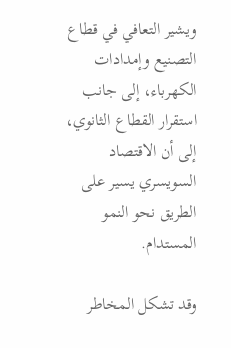ويشير التعافي في قطاع التصنيع وإمدادات الكهرباء، إلى جانب استقرار القطاع الثانوي، إلى أن الاقتصاد السويسري يسير على الطريق نحو النمو المستدام.

وقد تشكل المخاطر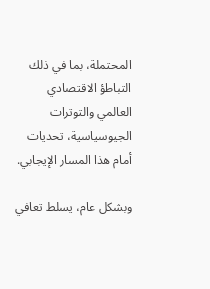المحتملة، بما في ذلك التباطؤ الاقتصادي العالمي والتوترات الجيوسياسية، تحديات أمام هذا المسار الإيجابي.

وبشكل عام، يسلط تعافي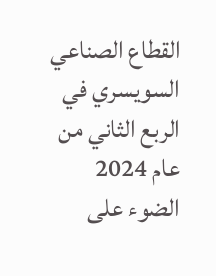القطاع الصناعي السويسري في الربع الثاني من عام 2024 الضوء على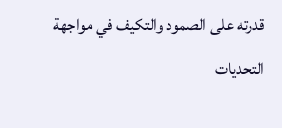قدرته على الصمود والتكيف في مواجهة التحديات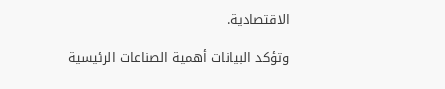الاقتصادية.

وتؤكد البيانات أهمية الصناعات الرئيسية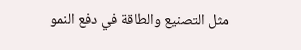مثل التصنيع والطاقة في دفع النمو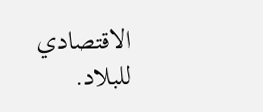الاقتصادي للبلاد.